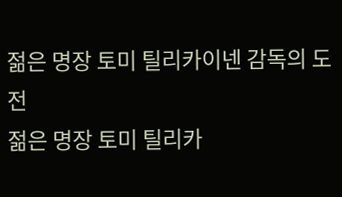젊은 명장 토미 틸리카이넨 감독의 도전
젊은 명장 토미 틸리카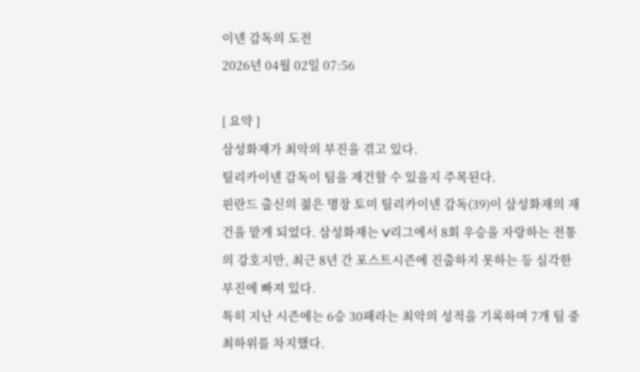이넨 감독의 도전
2026년 04월 02일 07:56

[ 요약 ]
삼성화재가 최악의 부진을 겪고 있다.
틸리카이넨 감독이 팀을 재건할 수 있을지 주목된다.
핀란드 출신의 젊은 명장 토미 틸리카이넨 감독(39)이 삼성화재의 재건을 맡게 되었다. 삼성화재는 V리그에서 8회 우승을 자랑하는 전통의 강호지만, 최근 8년 간 포스트시즌에 진출하지 못하는 등 심각한 부진에 빠져 있다.
특히 지난 시즌에는 6승 30패라는 최악의 성적을 기록하며 7개 팀 중 최하위를 차지했다.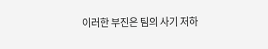이러한 부진은 팀의 사기 저하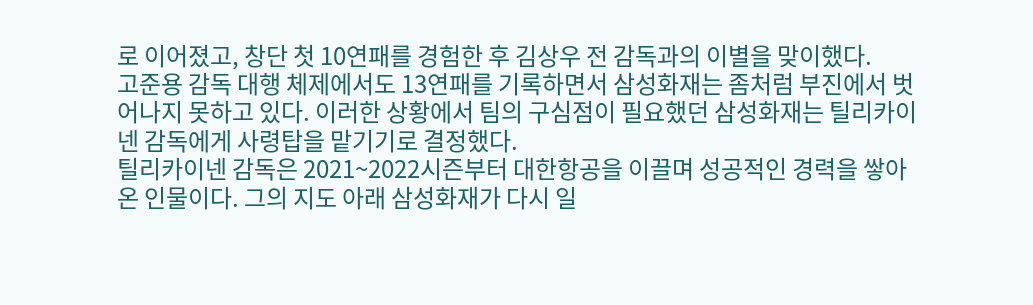로 이어졌고, 창단 첫 10연패를 경험한 후 김상우 전 감독과의 이별을 맞이했다.
고준용 감독 대행 체제에서도 13연패를 기록하면서 삼성화재는 좀처럼 부진에서 벗어나지 못하고 있다. 이러한 상황에서 팀의 구심점이 필요했던 삼성화재는 틸리카이넨 감독에게 사령탑을 맡기기로 결정했다.
틸리카이넨 감독은 2021~2022시즌부터 대한항공을 이끌며 성공적인 경력을 쌓아온 인물이다. 그의 지도 아래 삼성화재가 다시 일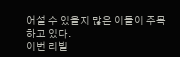어설 수 있을지 많은 이들이 주목하고 있다.
이번 리빌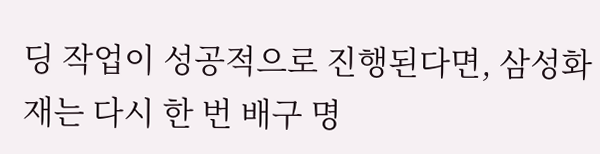딩 작업이 성공적으로 진행된다면, 삼성화재는 다시 한 번 배구 명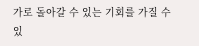가로 돌아갈 수 있는 기회를 가질 수 있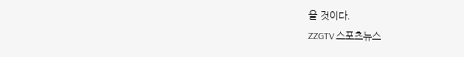을 것이다.
ZZGTV 스포츠뉴스